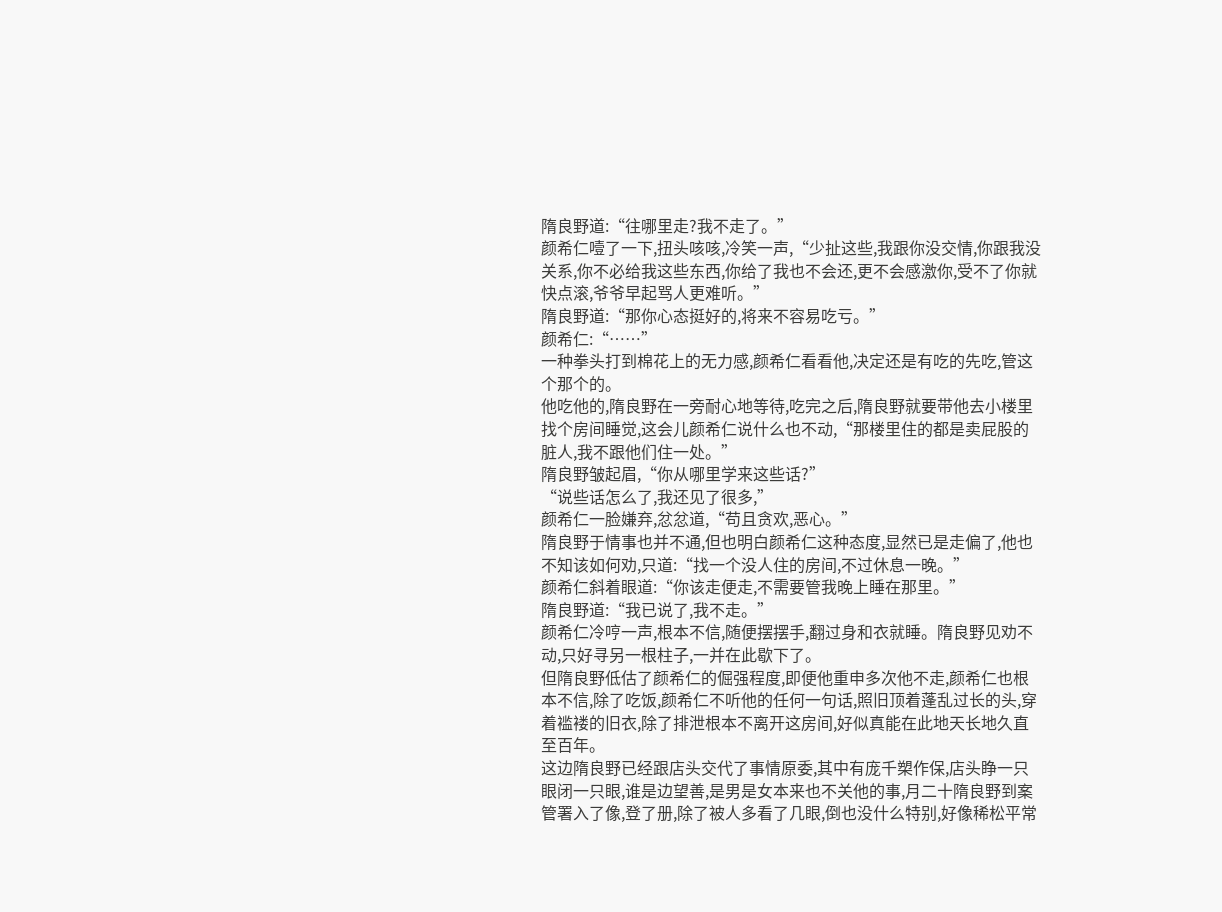隋良野道:“往哪里走?我不走了。”
颜希仁噎了一下,扭头咳咳,冷笑一声,“少扯这些,我跟你没交情,你跟我没关系,你不必给我这些东西,你给了我也不会还,更不会感激你,受不了你就快点滚,爷爷早起骂人更难听。”
隋良野道:“那你心态挺好的,将来不容易吃亏。”
颜希仁:“……”
一种拳头打到棉花上的无力感,颜希仁看看他,决定还是有吃的先吃,管这个那个的。
他吃他的,隋良野在一旁耐心地等待,吃完之后,隋良野就要带他去小楼里找个房间睡觉,这会儿颜希仁说什么也不动,“那楼里住的都是卖屁股的脏人,我不跟他们住一处。”
隋良野皱起眉,“你从哪里学来这些话?”
“说些话怎么了,我还见了很多,”
颜希仁一脸嫌弃,忿忿道,“苟且贪欢,恶心。”
隋良野于情事也并不通,但也明白颜希仁这种态度,显然已是走偏了,他也不知该如何劝,只道:“找一个没人住的房间,不过休息一晚。”
颜希仁斜着眼道:“你该走便走,不需要管我晚上睡在那里。”
隋良野道:“我已说了,我不走。”
颜希仁冷哼一声,根本不信,随便摆摆手,翻过身和衣就睡。隋良野见劝不动,只好寻另一根柱子,一并在此歇下了。
但隋良野低估了颜希仁的倔强程度,即便他重申多次他不走,颜希仁也根本不信,除了吃饭,颜希仁不听他的任何一句话,照旧顶着蓬乱过长的头,穿着褴褛的旧衣,除了排泄根本不离开这房间,好似真能在此地天长地久直至百年。
这边隋良野已经跟店头交代了事情原委,其中有庞千槊作保,店头睁一只眼闭一只眼,谁是边望善,是男是女本来也不关他的事,月二十隋良野到案管署入了像,登了册,除了被人多看了几眼,倒也没什么特别,好像稀松平常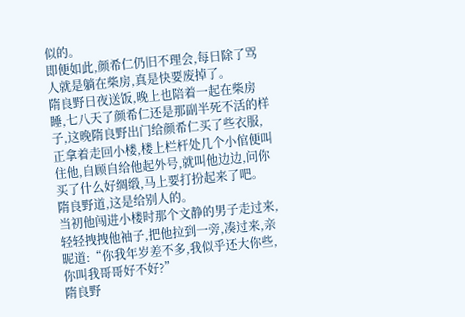似的。
即便如此,颜希仁仍旧不理会,每日除了骂人就是躺在柴房,真是快要废掉了。
隋良野日夜送饭,晚上也陪着一起在柴房睡,七八天了颜希仁还是那副半死不活的样子,这晚隋良野出门给颜希仁买了些衣服,正拿着走回小楼,楼上栏杆处几个小倌便叫住他,自顾自给他起外号,就叫他边边,问你买了什么好绸缎,马上要打扮起来了吧。
隋良野道,这是给别人的。
当初他闯进小楼时那个文静的男子走过来,轻轻拽拽他袖子,把他拉到一旁,凑过来,亲昵道:“你我年岁差不多,我似乎还大你些,你叫我哥哥好不好?”
隋良野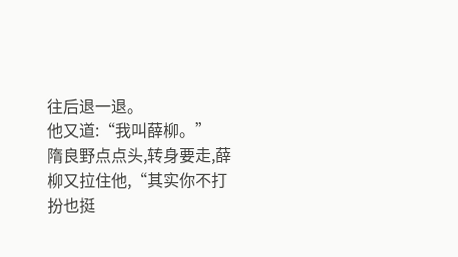往后退一退。
他又道:“我叫薛柳。”
隋良野点点头,转身要走,薛柳又拉住他,“其实你不打扮也挺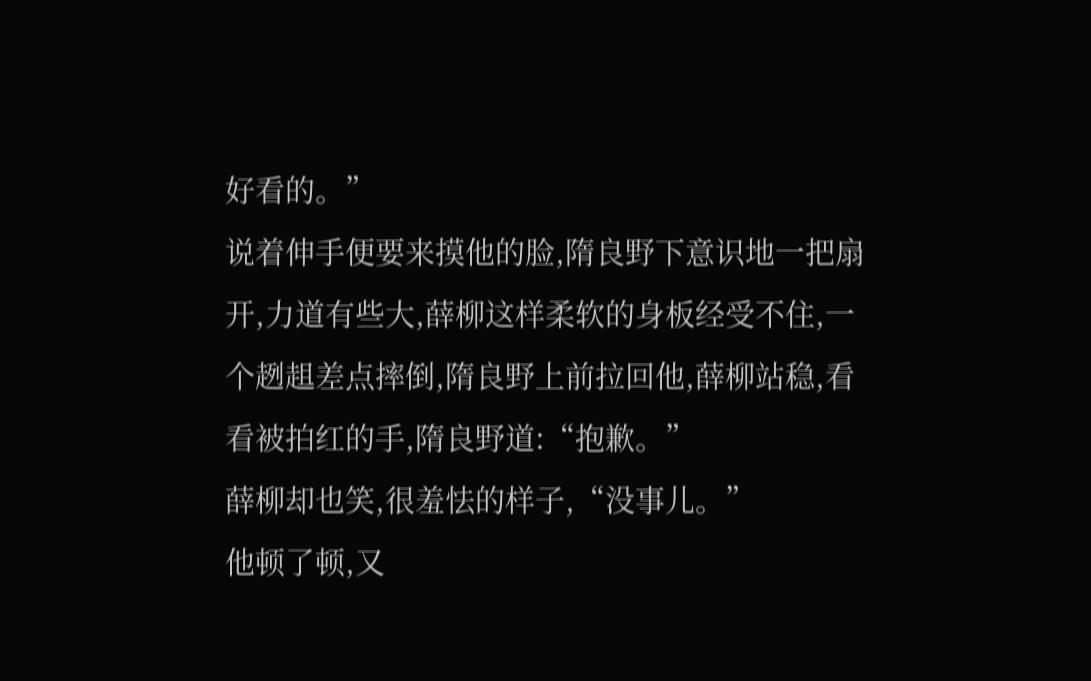好看的。”
说着伸手便要来摸他的脸,隋良野下意识地一把扇开,力道有些大,薛柳这样柔软的身板经受不住,一个趔趄差点摔倒,隋良野上前拉回他,薛柳站稳,看看被拍红的手,隋良野道:“抱歉。”
薛柳却也笑,很羞怯的样子,“没事儿。”
他顿了顿,又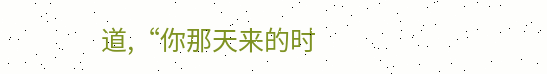道,“你那天来的时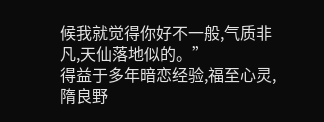候我就觉得你好不一般,气质非凡,天仙落地似的。”
得益于多年暗恋经验,福至心灵,隋良野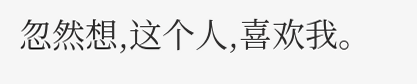忽然想,这个人,喜欢我。